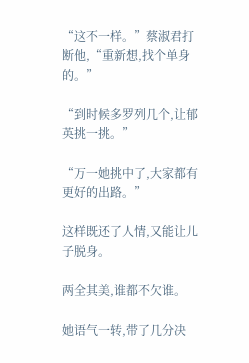“这不一样。”蔡淑君打断他,“重新想,找个单身的。”

“到时候多罗列几个,让郁英挑一挑。”

“万一她挑中了,大家都有更好的出路。”

这样既还了人情,又能让儿子脱身。

两全其美,谁都不欠谁。

她语气一转,带了几分决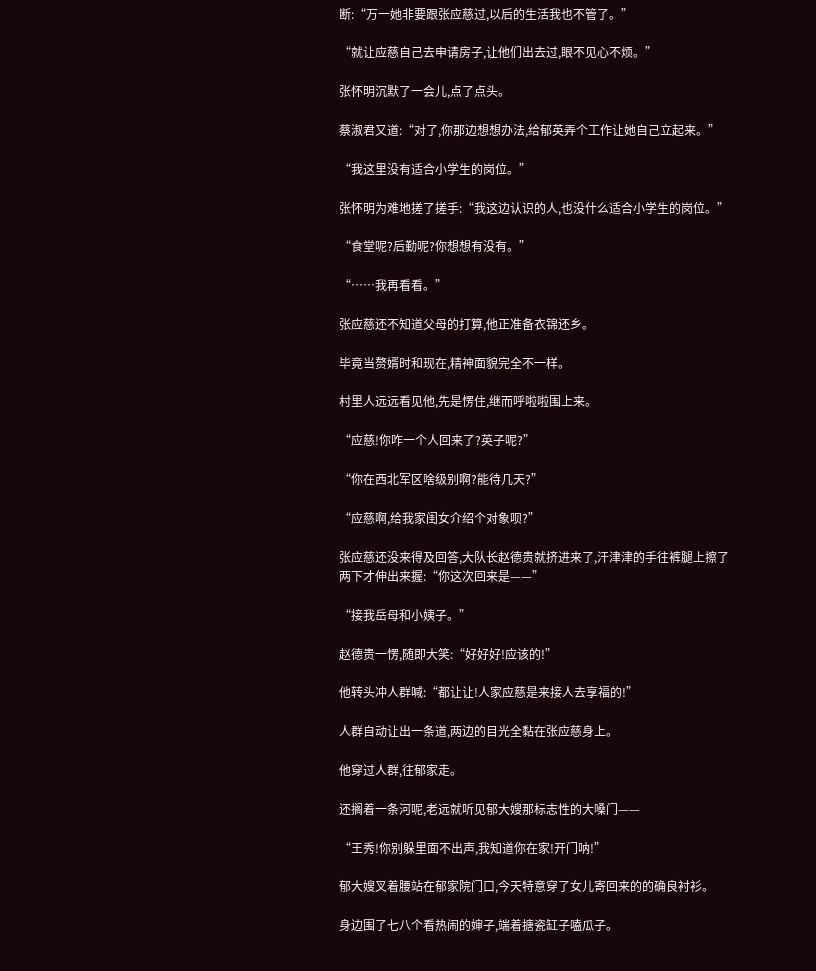断:“万一她非要跟张应慈过,以后的生活我也不管了。”

“就让应慈自己去申请房子,让他们出去过,眼不见心不烦。”

张怀明沉默了一会儿,点了点头。

蔡淑君又道:“对了,你那边想想办法,给郁英弄个工作让她自己立起来。”

“我这里没有适合小学生的岗位。”

张怀明为难地搓了搓手:“我这边认识的人,也没什么适合小学生的岗位。”

“食堂呢?后勤呢?你想想有没有。”

“……我再看看。”

张应慈还不知道父母的打算,他正准备衣锦还乡。

毕竟当赘婿时和现在,精神面貌完全不一样。

村里人远远看见他,先是愣住,继而呼啦啦围上来。

“应慈!你咋一个人回来了?英子呢?”

“你在西北军区啥级别啊?能待几天?”

“应慈啊,给我家闺女介绍个对象呗?”

张应慈还没来得及回答,大队长赵德贵就挤进来了,汗津津的手往裤腿上擦了两下才伸出来握:“你这次回来是——”

“接我岳母和小姨子。”

赵德贵一愣,随即大笑:“好好好!应该的!”

他转头冲人群喊:“都让让!人家应慈是来接人去享福的!”

人群自动让出一条道,两边的目光全黏在张应慈身上。

他穿过人群,往郁家走。

还搁着一条河呢,老远就听见郁大嫂那标志性的大嗓门——

“王秀!你别躲里面不出声,我知道你在家!开门呐!”

郁大嫂叉着腰站在郁家院门口,今天特意穿了女儿寄回来的的确良衬衫。

身边围了七八个看热闹的婶子,端着搪瓷缸子嗑瓜子。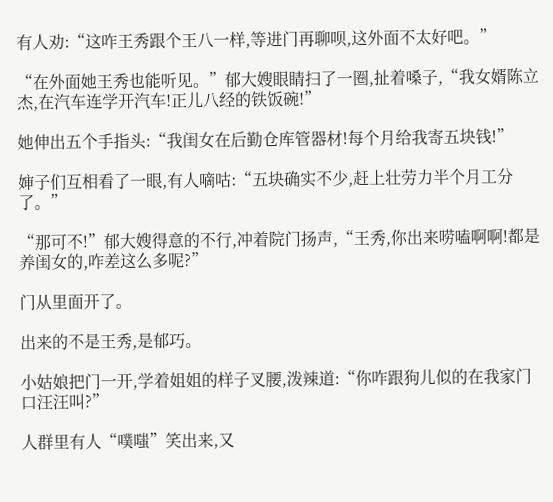有人劝:“这咋王秀跟个王八一样,等进门再聊呗,这外面不太好吧。”

“在外面她王秀也能听见。”郁大嫂眼睛扫了一圈,扯着嗓子,“我女婿陈立杰,在汽车连学开汽车!正儿八经的铁饭碗!”

她伸出五个手指头:“我闺女在后勤仓库管器材!每个月给我寄五块钱!”

婶子们互相看了一眼,有人嘀咕:“五块确实不少,赶上壮劳力半个月工分了。”

“那可不!”郁大嫂得意的不行,冲着院门扬声,“王秀,你出来唠嗑啊啊!都是养闺女的,咋差这么多呢?”

门从里面开了。

出来的不是王秀,是郁巧。

小姑娘把门一开,学着姐姐的样子叉腰,泼辣道:“你咋跟狗儿似的在我家门口汪汪叫?”

人群里有人“噗嗤”笑出来,又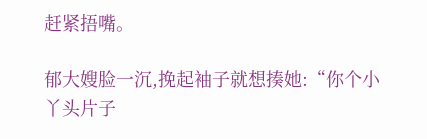赶紧捂嘴。

郁大嫂脸一沉,挽起袖子就想揍她:“你个小丫头片子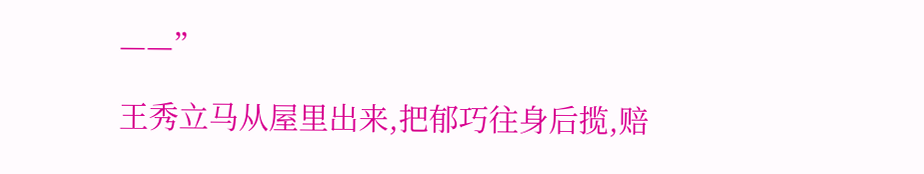——”

王秀立马从屋里出来,把郁巧往身后揽,赔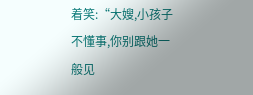着笑:“大嫂,小孩子不懂事,你别跟她一般见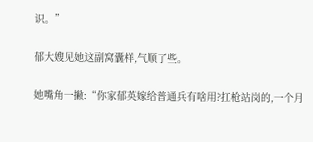识。”

郁大嫂见她这副窝囊样,气顺了些。

她嘴角一撇:“你家郁英嫁给普通兵有啥用?扛枪站岗的,一个月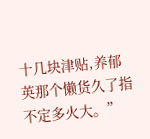十几块津贴,养郁英那个懒货久了指不定多火大。”